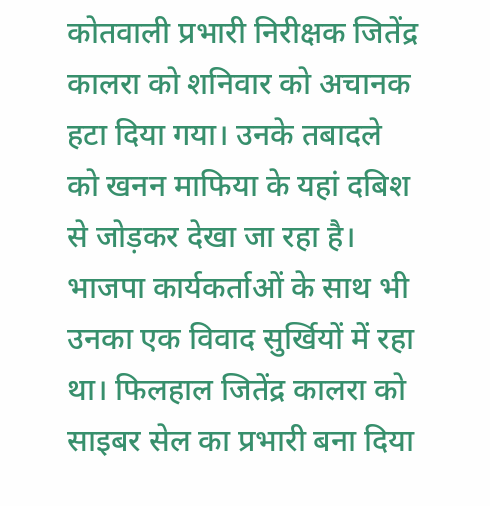कोतवाली प्रभारी निरीक्षक जितेंद्र कालरा को शनिवार को अचानक हटा दिया गया। उनके तबादले को खनन माफिया के यहां दबिश से जोड़कर देखा जा रहा है। भाजपा कार्यकर्ताओं के साथ भी उनका एक विवाद सुर्खियों में रहा था। फिलहाल जितेंद्र कालरा को साइबर सेल का प्रभारी बना दिया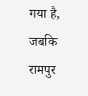गया है, जबकि रामपुर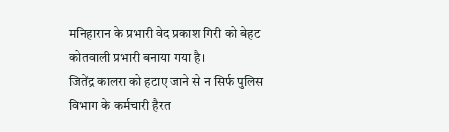मनिहारान के प्रभारी वेद प्रकाश गिरी को बेहट कोतवाली प्रभारी बनाया गया है।
जितेंद्र कालरा को हटाए जाने से न सिर्फ पुलिस विभाग के कर्मचारी हैरत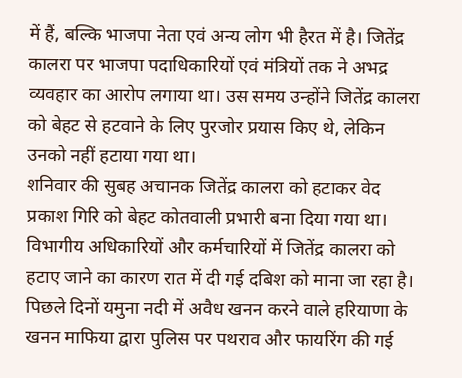में हैं, बल्कि भाजपा नेता एवं अन्य लोग भी हैरत में है। जितेंद्र कालरा पर भाजपा पदाधिकारियों एवं मंत्रियों तक ने अभद्र व्यवहार का आरोप लगाया था। उस समय उन्होंने जितेंद्र कालरा को बेहट से हटवाने के लिए पुरजोर प्रयास किए थे, लेकिन उनको नहीं हटाया गया था।
शनिवार की सुबह अचानक जितेंद्र कालरा को हटाकर वेद प्रकाश गिरि को बेहट कोतवाली प्रभारी बना दिया गया था। विभागीय अधिकारियों और कर्मचारियों में जितेंद्र कालरा को हटाए जाने का कारण रात में दी गई दबिश को माना जा रहा है।
पिछले दिनों यमुना नदी में अवैध खनन करने वाले हरियाणा के खनन माफिया द्वारा पुलिस पर पथराव और फायरिंग की गई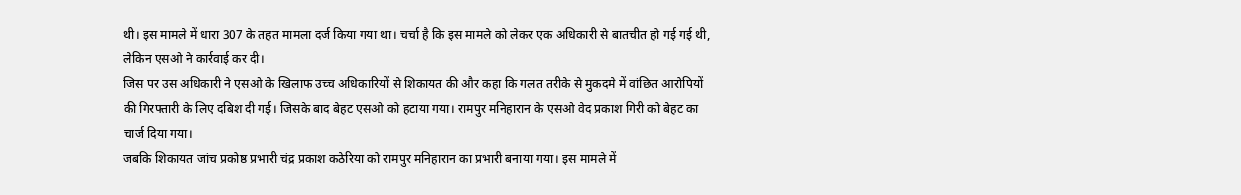थी। इस मामले में धारा 307 के तहत मामला दर्ज किया गया था। चर्चा है कि इस मामले को लेकर एक अधिकारी से बातचीत हो गई गई थी, लेकिन एसओ ने कार्रवाई कर दी।
जिस पर उस अधिकारी ने एसओ के खिलाफ उच्च अधिकारियों से शिकायत की और कहा कि गलत तरीके से मुकदमे में वांछित आरोपियों की गिरफ्तारी के लिए दबिश दी गई। जिसके बाद बेहट एसओ को हटाया गया। रामपुर मनिहारान के एसओ वेद प्रकाश गिरी को बेहट का चार्ज दिया गया।
जबकि शिकायत जांच प्रकोष्ठ प्रभारी चंद्र प्रकाश कठेरिया को रामपुर मनिहारान का प्रभारी बनाया गया। इस मामले में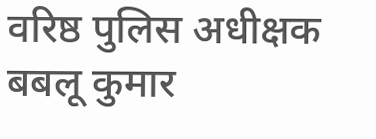वरिष्ठ पुलिस अधीक्षक बबलू कुमार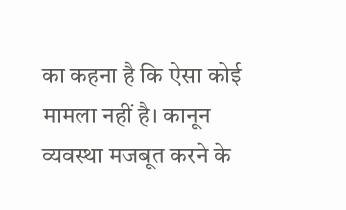का कहना है कि ऐसा कोई मामला नहीं है। कानून व्यवस्था मजबूत करने के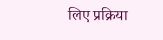लिए प्रक्रिया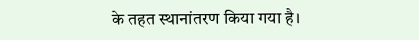के तहत स्थानांतरण किया गया है।